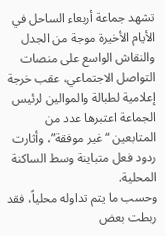تشهد جماعة أربعاء الساحل في الأيام الأخيرة موجة من الجدل والنقاش الواسع على منصات التواصل الاجتماعي، عقب خرجة إعلامية لطبالة والموالين لرئيس الجماعة اعتبرها عدد من المتابعين “غير موفقة”، وأثارت ردود فعل متباينة وسط الساكنة المحلية.
وحسب ما يتم تداوله محلياً، فقد ربطت بعض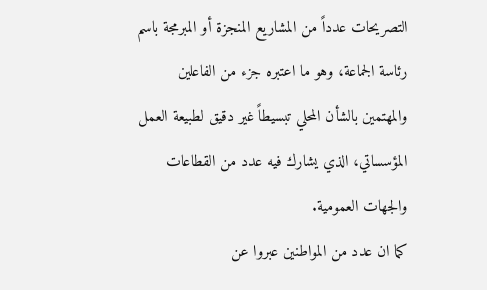التصريحات عدداً من المشاريع المنجزة أو المبرمجة باسم رئاسة الجماعة، وهو ما اعتبره جزء من الفاعلين والمهتمين بالشأن المحلي تبسيطاً غير دقيق لطبيعة العمل المؤسساتي، الذي يشارك فيه عدد من القطاعات والجهات العمومية.
كما ان عدد من المواطنين عبروا عن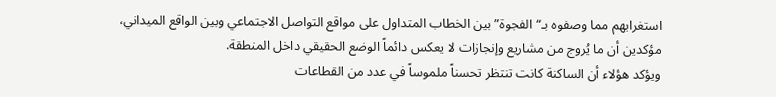استغرابهم مما وصفوه بـ“الفجوة” بين الخطاب المتداول على مواقع التواصل الاجتماعي وبين الواقع الميداني، مؤكدين أن ما يُروج من مشاريع وإنجازات لا يعكس دائماً الوضع الحقيقي داخل المنطقة.
ويؤكد هؤلاء أن الساكنة كانت تنتظر تحسناً ملموساً في عدد من القطاعات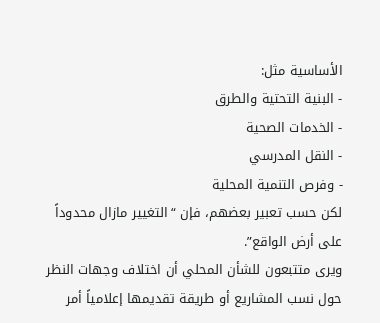الأساسية مثل:
- البنية التحتية والطرق
- الخدمات الصحية
- النقل المدرسي
- وفرص التنمية المحلية
لكن حسب تعبير بعضهم، فإن “التغيير مازال محدوداً على أرض الواقع”.
ويرى متتبعون للشأن المحلي أن اختلاف وجهات النظر حول نسب المشاريع أو طريقة تقديمها إعلامياً أمر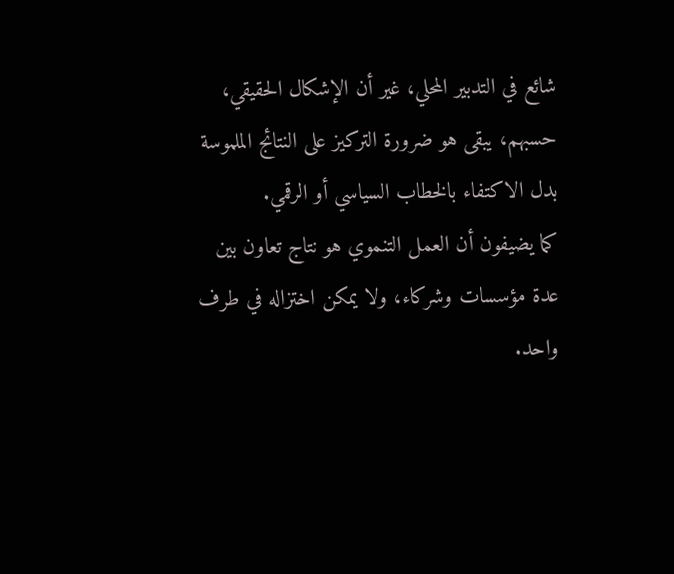شائع في التدبير المحلي، غير أن الإشكال الحقيقي، حسبهم، يبقى هو ضرورة التركيز على النتائج الملموسة بدل الاكتفاء بالخطاب السياسي أو الرقمي.
كما يضيفون أن العمل التنموي هو نتاج تعاون بين عدة مؤسسات وشركاء، ولا يمكن اختزاله في طرف واحد.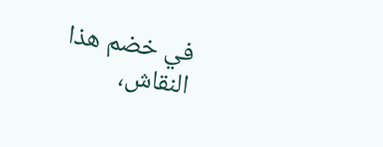في خضم هذا النقاش،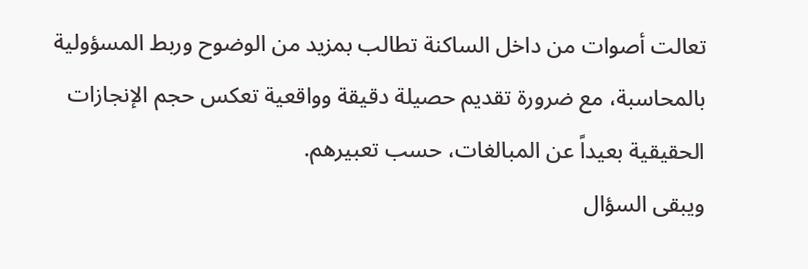تعالت أصوات من داخل الساكنة تطالب بمزيد من الوضوح وربط المسؤولية بالمحاسبة، مع ضرورة تقديم حصيلة دقيقة وواقعية تعكس حجم الإنجازات الحقيقية بعيداً عن المبالغات، حسب تعبيرهم.
ويبقى السؤال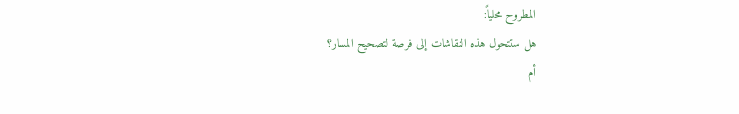المطروح محلياً:
هل ستتحول هذه النقاشات إلى فرصة لتصحيح المسار؟
أم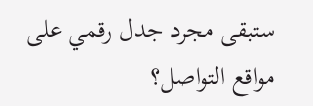ستبقى مجرد جدل رقمي على مواقع التواصل؟